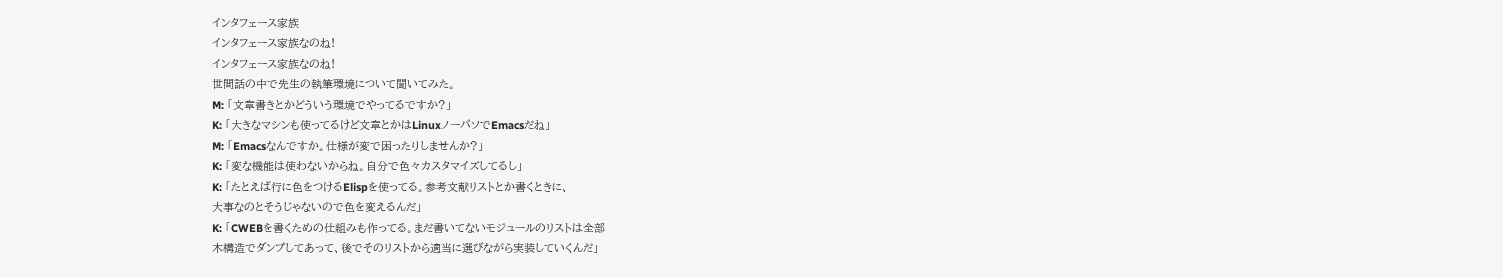インタフェース家族
インタフェース家族なのね!
インタフェース家族なのね!
世間話の中で先生の執筆環境について聞いてみた。
M: 「文章書きとかどういう環境でやってるですか?」
K: 「大きなマシンも使ってるけど文章とかはLinuxノーパソでEmacsだね」
M: 「Emacsなんですか。仕様が変で困ったりしませんか?」
K: 「変な機能は使わないからね。自分で色々カスタマイズしてるし」
K: 「たとえば行に色をつけるElispを使ってる。参考文献リストとか書くときに、
大事なのとそうじゃないので色を変えるんだ」
K: 「CWEBを書くための仕組みも作ってる。まだ書いてないモジュールのリストは全部
木構造でダンプしてあって、後でそのリストから適当に選びながら実装していくんだ」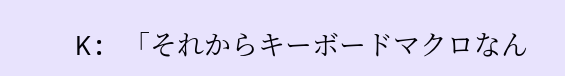K: 「それからキーボードマクロなん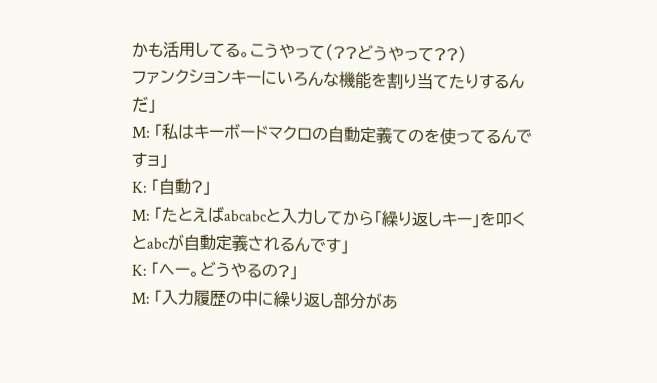かも活用してる。こうやって(??どうやって??)
ファンクションキーにいろんな機能を割り当てたりするんだ」
M: 「私はキーボードマクロの自動定義てのを使ってるんですョ」
K: 「自動?」
M: 「たとえばabcabcと入力してから「繰り返しキー」を叩くとabcが自動定義されるんです」
K: 「へー。どうやるの?」
M: 「入力履歴の中に繰り返し部分があ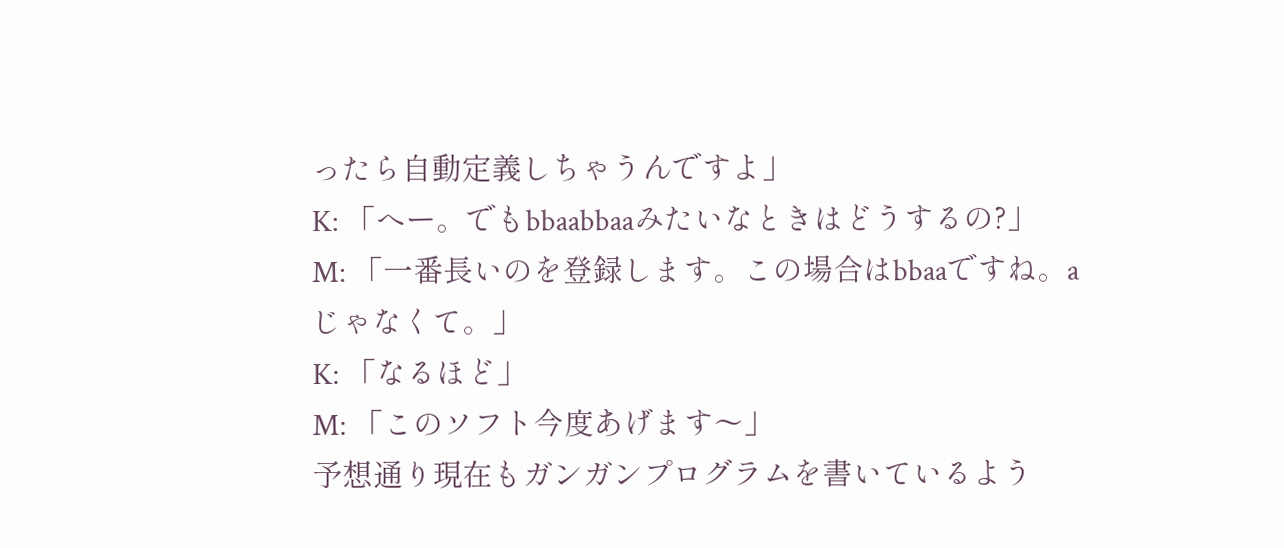ったら自動定義しちゃうんですよ」
K: 「へー。でもbbaabbaaみたいなときはどうするの?」
M: 「一番長いのを登録します。この場合はbbaaですね。aじゃなくて。」
K: 「なるほど」
M: 「このソフト今度あげます〜」
予想通り現在もガンガンプログラムを書いているよう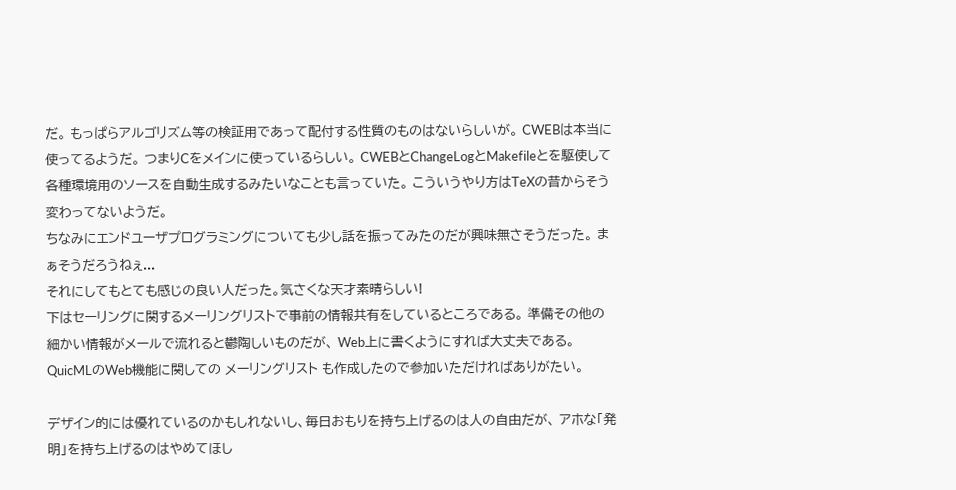だ。 もっぱらアルゴリズム等の検証用であって配付する性質のものはないらしいが。 CWEBは本当に使ってるようだ。 つまりCをメインに使っているらしい。 CWEBとChangeLogとMakefileとを駆使して各種環境用のソースを自動生成するみたいなことも言っていた。 こういうやり方はTeXの昔からそう変わってないようだ。
ちなみにエンドユーザプログラミングについても少し話を振ってみたのだが興味無さそうだった。 まぁそうだろうねぇ...
それにしてもとても感じの良い人だった。気さくな天才素晴らしい!
下はセーリングに関するメーリングリストで事前の情報共有をしているところである。 準備その他の細かい情報がメールで流れると鬱陶しいものだが、 Web上に書くようにすれば大丈夫である。
QuicMLのWeb機能に関しての メーリングリスト も作成したので参加いただければありがたい。

デザイン的には優れているのかもしれないし、毎日おもりを持ち上げるのは人の自由だが、 アホな「発明」を持ち上げるのはやめてほし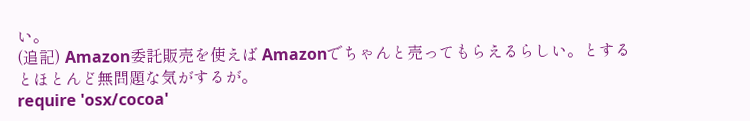い。
(追記) Amazon委託販売を使えば Amazonでちゃんと売ってもらえるらしい。とするとほとんど無問題な気がするが。
require 'osx/cocoa'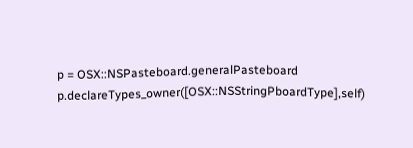p = OSX::NSPasteboard.generalPasteboard
p.declareTypes_owner([OSX::NSStringPboardType],self)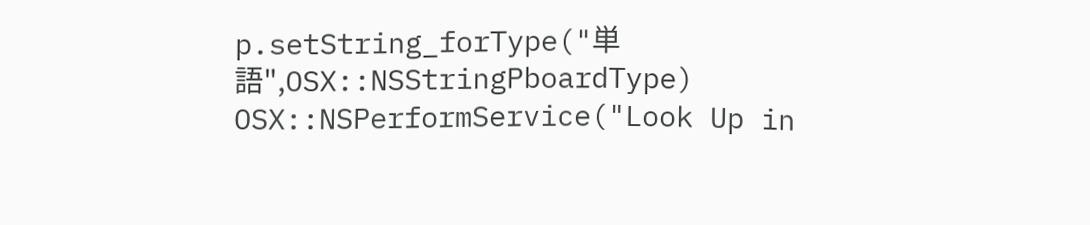p.setString_forType("単語",OSX::NSStringPboardType)
OSX::NSPerformService("Look Up in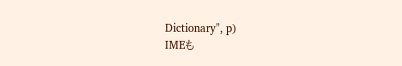Dictionary", p)
IMEも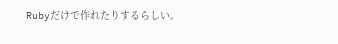Rubyだけで作れたりするらしい。